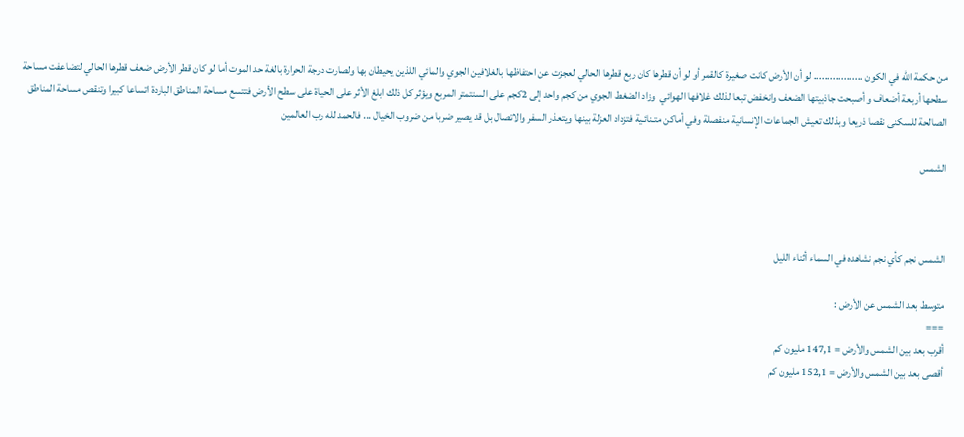من حكمة الله في الكون .................. لو أن الأرض كانت صغيرة كالقمر أو لو أن قطرها كان ربع قطرها الحالي لعجزت عن احتفاظها بالغلافين الجوي والمائي اللذين يحيطان بها ولصارت درجة الحرارة بالغة حد الموت أما لو كان قطر الأرض ضعف قطرها الحالي لتضاعفت مساحة سطحها أربعة أضعاف و أصبحت جاذبيتها الضعف وانخفض تبعا لذلك غلافها الهوائي  وزاد الضغط الجوي من كجم واحد إلى 2كجم على السنتمتر المربع ويؤثر كل ذلك ابلغ الأثر على الحياة على سطح الأرض فتتسع مساحة المناطق الباردة اتساعا كبيرا وتنقص مساحة المناطق الصالحة للسكنى نقصا ذريعا وبذلك تعيش الجماعات الإنسانية منفصلة وفي أماكن متـنائـية فتزداد العزلة بينها ويتعذر السفر والاتصال بل قد يصير ضربا من ضروب الخيال ... فالحمد لله رب العالمين

الشمس



الشمس نجم كأي نجم نشاهده في السماء أثناء الليل

متوسط بعد الشمس عن الأرض :
===
أقرب بعد بين الشمس والأرض = 147,1 مليون كم
أقصى بعد بين الشمس والأرض = 152,1 مليون كم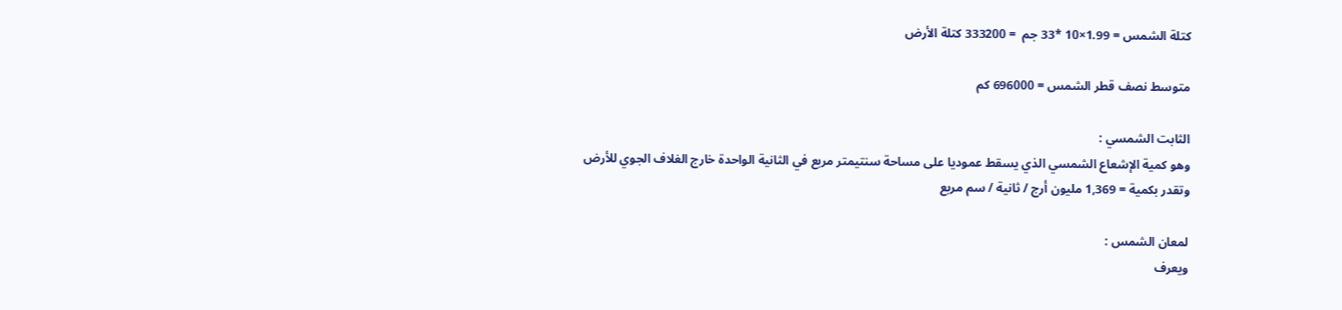كتلة الشمس = 1.99×10 *33 جم  = 333200 كتلة الأرض

متوسط نصف قطر الشمس = 696000 كم

الثابت الشمسي :
وهو كمية الإشعاع الشمسي الذي يسقط عموديا على مساحة سنتيمتر مربع في الثانية الواحدة خارج الغلاف الجوي للأرض
وتقدر بكمية = 1,369 مليون أرج / ثانية / سم مربع

لمعان الشمس :
ويعرف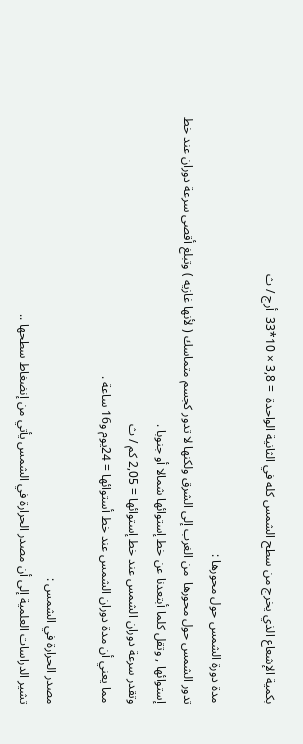بكمية الإشعاع الذي يخرج من سطح الشمس كله في الثانية الواحدة  = 3,8 × 10*33  أرج / ث

مدة دورة الشمس حول محورها :
تدور الشمس حول محورها  من الغرب إلى الشرق ولكنها لا تدور كجسم متماسك ( لأنها غازيه ) وتبلغ أقصى سرعة دوران عند خط إستوائها , وتقل كلما أبتعدنا عن خط إستوائها شمالا أو جنوبا .
وتقدر سرعة دوران الشمس عند خط إستوائها = 2,05 كم / ث
مما يعني أن مدة دوران الشمس عند خط أستوائها = 24يوم و16 ساعة .

مصدر الحرارة في الشمس :
تشير الدراسات العلمية إلى أن مصدر الحرارة في الشمس يأتي من إنضغاط سطحها ..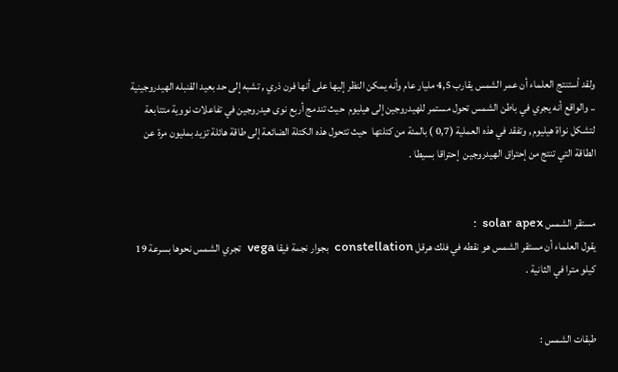ولقد أستنتج العلماء أن عمر الشمس يقارب 4,5 مليار عام وأنه يمكن النظر إليها على أنها فرن ذري , تشبه إلى حد بعيد القنبله الهيدروجينية .. والواقع أنه يجري في باطن الشمس تحول مستمر للهيدروجين إلى هيليوم  حيث تندمج أربع نوى هيدروجين في تفاعلات نووية متتابعة لتشكل نواة هيليوم , وتفقد في هذه العملية (0,7 ) بالمئة من كتلتها  حيث تتحول هذه الكتلة الضائعة إلى طاقة هائلة تزيد بمليون مرة عن الطاقة التي تنتج من إحتراق الهيدروجين  إحتراقا بسيطا .


مستقر الشمس solar apex  :
يقول العلماء أن مستقر الشمس هو نقطه في فلك هرقل constellation  بجوار نجمة فيقا vega  تجري الشمس نحوها بسرعة 19 كيلو مترا في الثانية .


طبقات الشمس :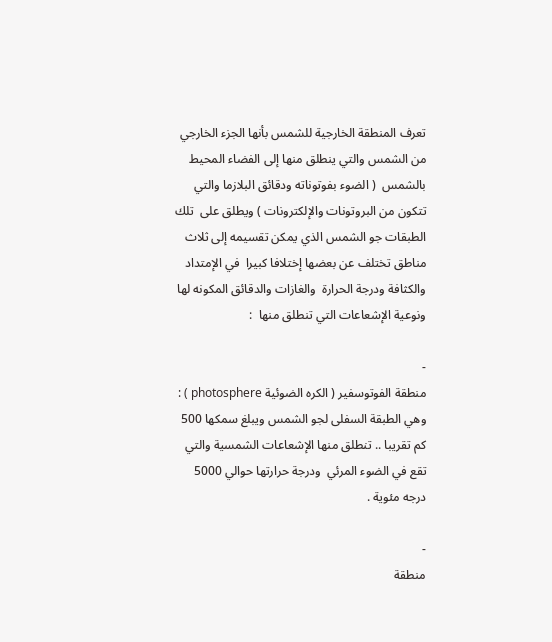تعرف المنطقة الخارجية للشمس بأنها الجزء الخارجي من الشمس والتي ينطلق منها إلى الفضاء المحيط بالشمس  ( الضوء بفوتوناته ودقائق البلازما والتي تتكون من البروتونات والإلكترونات ) ويطلق على  تلك الطبقات جو الشمس الذي يمكن تقسيمه إلى ثلاث مناطق تختلف عن بعضها إختلافا كبيرا  في الإمتداد والكثافة ودرجة الحرارة  والغازات والدقائق المكونه لها ونوعية الإشعاعات التي تنطلق منها  :

-
منطقة الفوتوسفير ( الكره الضوئية photosphere ) :
وهي الطبقة السفلى لجو الشمس ويبلغ سمكها 500 كم تقريبا .. تنطلق منها الإشعاعات الشمسية والتي تقع في الضوء المرئي  ودرجة حرارتها حوالي 5000 درجه مئوية .

-
منطقة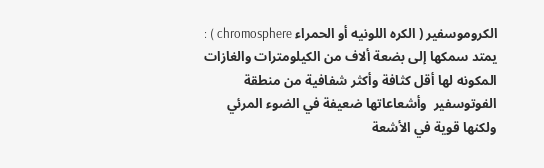الكروموسفير ( الكره اللونيه أو الحمراء chromosphere ) :
يمتد سمكها إلى بضعة ألاف من الكيلومترات والغازات المكونه لها أقل كثافة وأكثر شفافية من منطقة الفوتوسفير  وأشعاعاتها ضعيفة في الضوء المرئي ولكنها قوية في الأشعة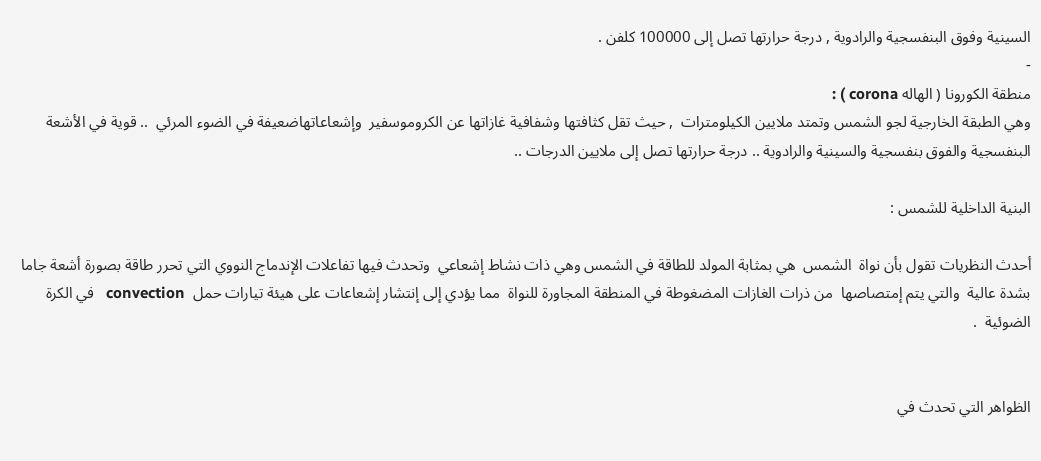السينية وفوق البنفسجية والرادوية , درجة حرارتها تصل إلى 100000 كلفن .
-
منطقة الكورونا ( الهاله corona ) :
وهي الطبقة الخارجية لجو الشمس وتمتد ملايين الكيلومترات  , حيث تقل كثافتها وشفافية غازاتها عن الكروموسفير  وإشعاعاتهاضعيفة في الضوء المرئي  .. قوية في الأشعة البنفسجية والفوق بنفسجية والسينية والرادوية .. درجة حرارتها تصل إلى ملايين الدرجات ..

البنية الداخلية للشمس :

أحدث النظريات تقول بأن نواة  الشمس  هي بمثابة المولد للطاقة في الشمس وهي ذات نشاط إشعاعي  وتحدث فيها تفاعلات الإندماج النووي التي تحرر طاقة بصورة أشعة جاما بشدة عالية  والتي يتم إمتصاصها  من ذرات الغازات المضغوطة في المنطقة المجاورة للنواة  مما يؤدي إلى إنتشار إشعاعات على هيئة تيارات حمل  convection   في الكرة الضوئية  .


الظواهر التي تحدث في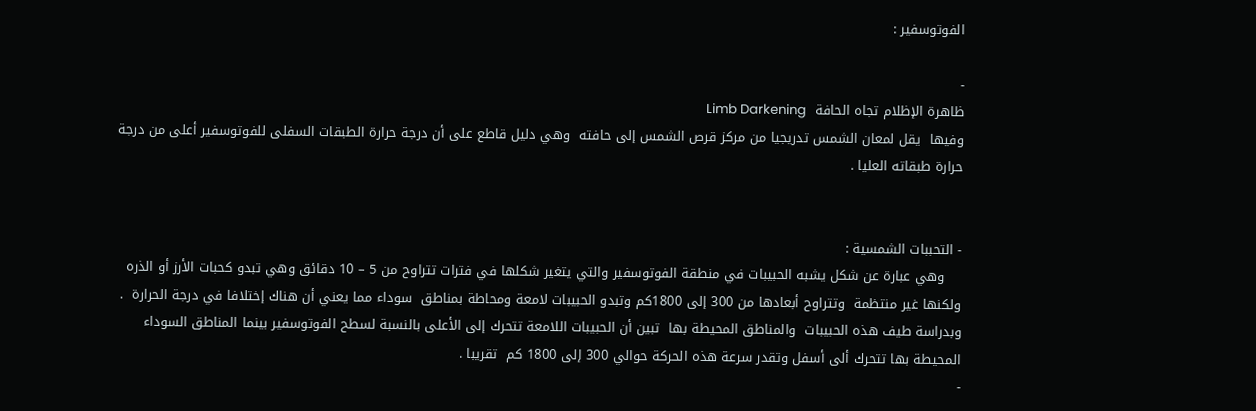الفوتوسفير :

-
ظاهرة الإظلام تجاه الحافة  Limb Darkening
وفيها  يقل لمعان الشمس تدريجيا من مركز قرص الشمس إلى حافته  وهي دليل قاطع على أن درجة حرارة الطبقات السفلى للفوتوسفير أعلى من درجة حرارة طبقاته العليا .


- التحببات الشمسية :
    وهي عبارة عن شكل يشبه الحبيبات في منطقة الفوتوسفير والتي يتغير شكلها في فترات تتراوح من 5 – 10 دقائق وهي تبدو كحبات الأرز أو الذره ولكنها غير منتظمة  وتتراوح أبعادها من 300 إلى 1800كم وتبدو الحبيبات لامعة ومحاطة بمناطق  سوداء مما يعني أن هناك إختلافا في درجة الحرارة  . وبدراسة طيف هذه الحبيبات  والمناطق المحيطة بها  تبين أن الحبيبات اللامعة تتحرك إلى الأعلى بالنسبة لسطح الفوتوسفير بينما المناطق السوداء المحيطة بها تتحرك ألى أسفل وتقدر سرعة هذه الحركة حوالي 300 إلى 1800 كم  تقريبا .
-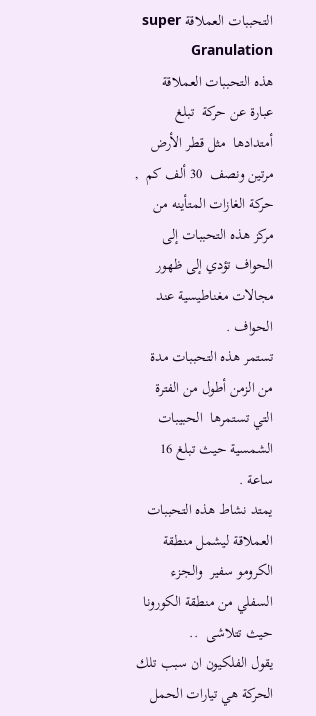التحببات العملاقة super Granulation
هذه التحببات العملاقة  عبارة عن حركة  تبلغ أمتدادها  مثل قطر الأرض  مرتين ونصف  30 ألف كم  , حركة الغازات المتأينه من مركز هذه التحببات إلى الحواف تؤدي إلى ظهور مجالات مغناطيسية عند الحواف .
تستمر هذه التحببات مدة من الزمن أطول من الفترة التي تستمرها  الحبيبات الشمسية حيث تبلغ 16 ساعة .
يمتد نشاط هذه التحببات العملاقة ليشمل منطقة الكرومو سفير  والجزء السفلي من منطقة الكورونا  حيث تتلاشى  ..
يقول الفلكيون ان سبب تلك الحركة هي تيارات الحمل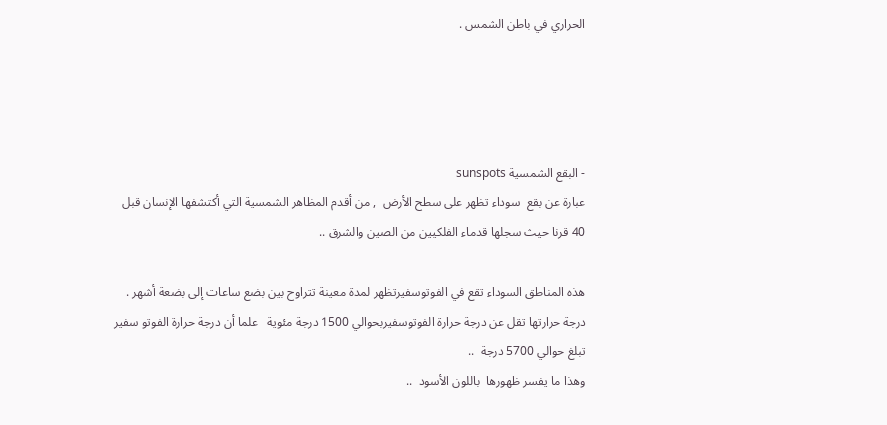الحراري في باطن الشمس .




- البقع الشمسية sunspots
عبارة عن بقع  سوداء تظهر على سطح الأرض  , من أقدم المظاهر الشمسية التي أكتشفها الإنسان قبل 40 قرنا حيث سجلها قدماء الفلكيين من الصين والشرق ..

هذه المناطق السوداء تقع في الفوتوسفيرتظهر لمدة معينة تتراوح بين بضع ساعات إلى بضعة أشهر .
درجة حرارتها تقل عن درجة حرارة الفوتوسفيربحوالي 1500 درجة مئوية   علما أن درجة حرارة الفوتو سفير تبلغ حوالي 5700 درجة  ..
وهذا ما يفسر ظهورها  باللون الأسود  ..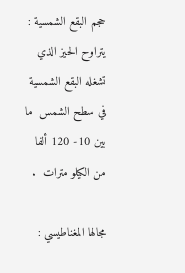حجم البقع الشمسية :
يتراوح الحيز الذي تشغله البقع الشمسية في سطح الشمس  ما بين 10- 120 ألفا من الكيلو مترات  .

مجالها المغناطيسي :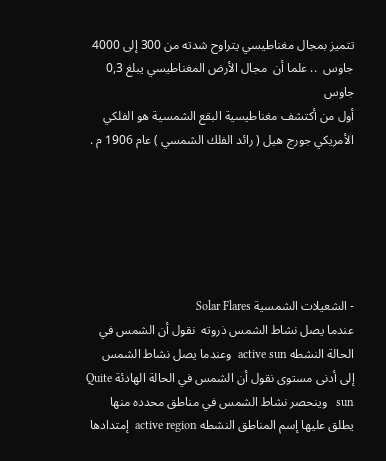تتميز بمجال مغناطيسي يتراوح شدته من 300 إلى 4000 جاوس  .. علما أن  مجال الأرض المغناطيسي يبلغ 0,3 جاوس
أول من أكتشف مغناطيسية البقع الشمسية هو الفلكي الأمريكي جورج هيل ( رائد الفلك الشمسي ) عام 1906 م .






- الشعيلات الشمسية Solar Flares
عندما يصل نشاط الشمس ذروته  نقول أن الشمس في الحالة النشطه active sun  وعندما يصل نشاط الشمس إلى أدنى مستوى نقول أن الشمس في الحالة الهادئة Quite sun   وينحصر نشاط الشمس في مناطق محدده منها يطلق عليها إسم المناطق النشطه active region  إمتدادها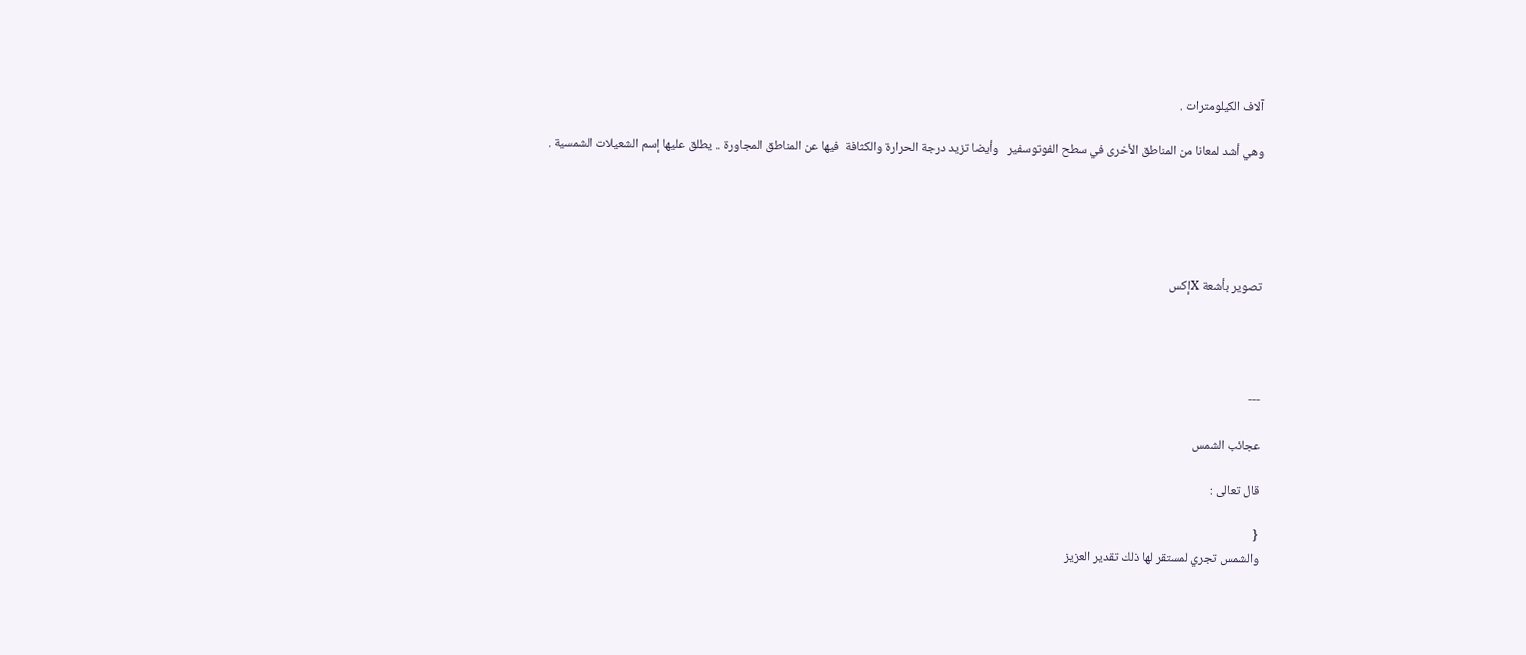آلاف الكيلومترات .

وهي أشد لمعانا من المناطق الأخرى في سطح الفوتوسفير   وأيضا تزيد درجة الحرارة والكثافة  فيها عن المناطق المجاورة .. يطلق عليها إسم الشعيلات الشمسية .





تصوير بأشعة Xإكس




---

عجائب الشمس

قال تعالى :

{
والشمس تجري لمستقر لها ذلك تقدير العزيز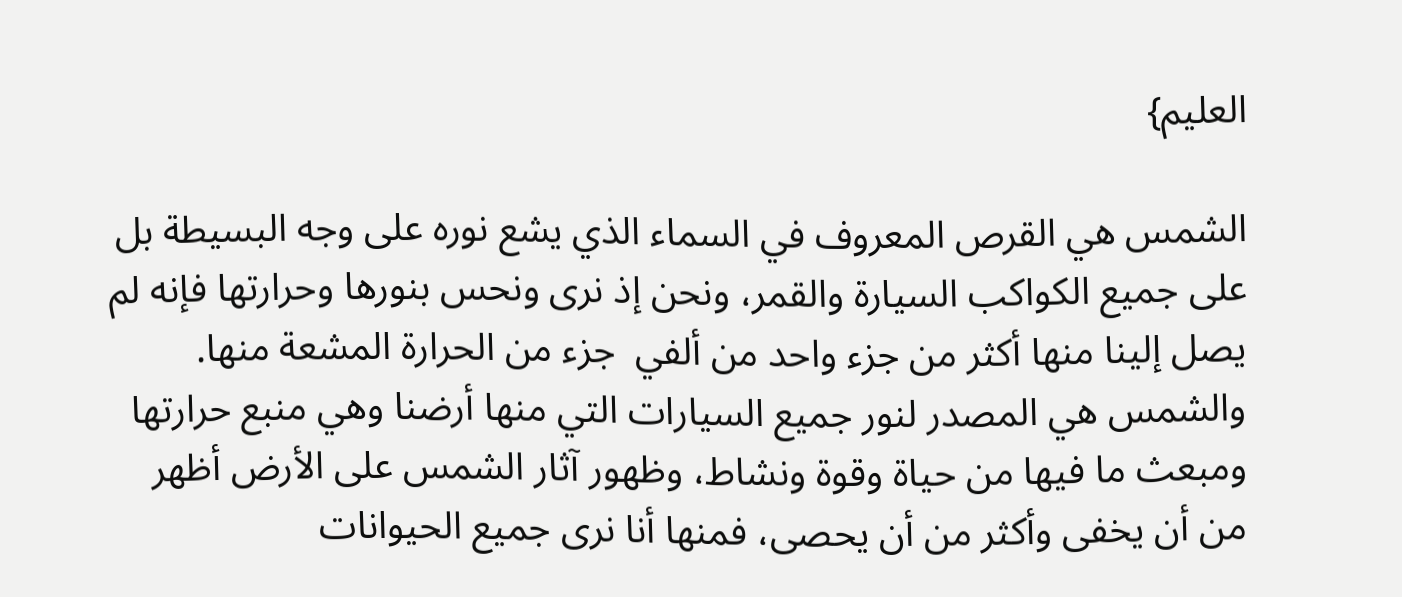العليم}

الشمس هي القرص المعروف في السماء الذي يشع نوره على وجه البسيطة بل على جميع الكواكب السيارة والقمر، ونحن إذ نرى ونحس بنورها وحرارتها فإنه لم يصل إلينا منها أكثر من جزء واحد من ألفي  جزء من الحرارة المشعة منها.
والشمس هي المصدر لنور جميع السيارات التي منها أرضنا وهي منبع حرارتها ومبعث ما فيها من حياة وقوة ونشاط، وظهور آثار الشمس على الأرض أظهر من أن يخفى وأكثر من أن يحصى، فمنها أنا نرى جميع الحيوانات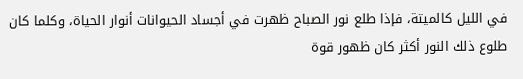في الليل كالميتة، فإذا طلع نور الصباح ظهرت في أجساد الحيوانات أنوار الحياة، وكلما كان طلوع ذلك النور أكثر كان ظهور قوة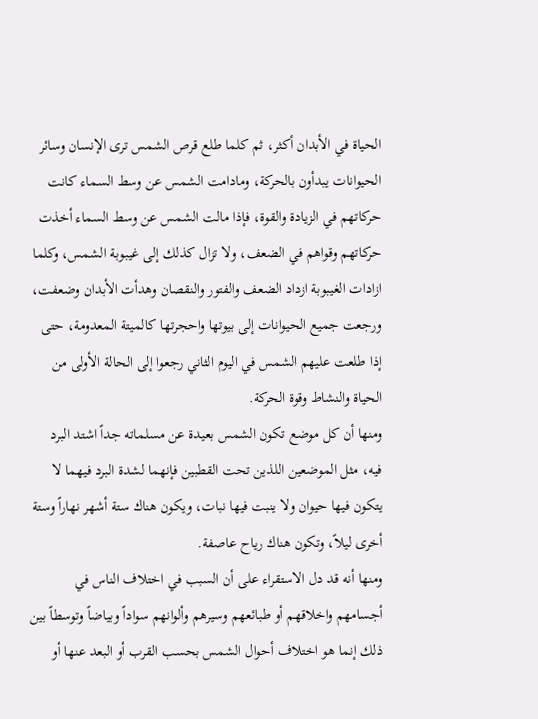الحياة في الأبدان أكثر، ثم كلما طلع قرص الشمس ترى الإنسان وسائر الحيوانات يبدأون بالحركة، ومادامت الشمس عن وسط السماء كانت حركاتهم في الزيادة والقوة، فإذا مالت الشمس عن وسط السماء أخذت حركاتهم وقواهم في الضعف، ولا تزال كذلك إلى غيبوبة الشمس، وكلما ازادات الغيبوبة ازداد الضعف والفتور والنقصان وهدأت الأبدان وضعفت، ورجعت جميع الحيوانات إلى بيوتها واحجرتها كالميتة المعدومة، حتى إذا طلعت عليهم الشمس في اليوم الثاني رجعوا إلى الحالة الأولى من الحياة والنشاط وقوة الحركة.
ومنها أن كل موضع تكون الشمس بعيدة عن مسلماته جداً اشتد البرد فيه، مثل الموضعين اللذين تحت القطبين فإنهما لشدة البرد فيهما لا يتكون فيها حيوان ولا ينبت فيها نبات، ويكون هناك ستة أشهر نهاراً وستة أخرى ليلاً، وتكون هناك رياح عاصفة.
ومنها أنه قد دل الاستقراء على أن السبب في اختلاف الناس في أجسامهم واخلاقهم أو طبائعهم وسيرهم وألوانهم سواداً وبياضاً وتوسطاً بين ذلك إنما هو اختلاف أحوال الشمس بحسب القرب أو البعد عنها أو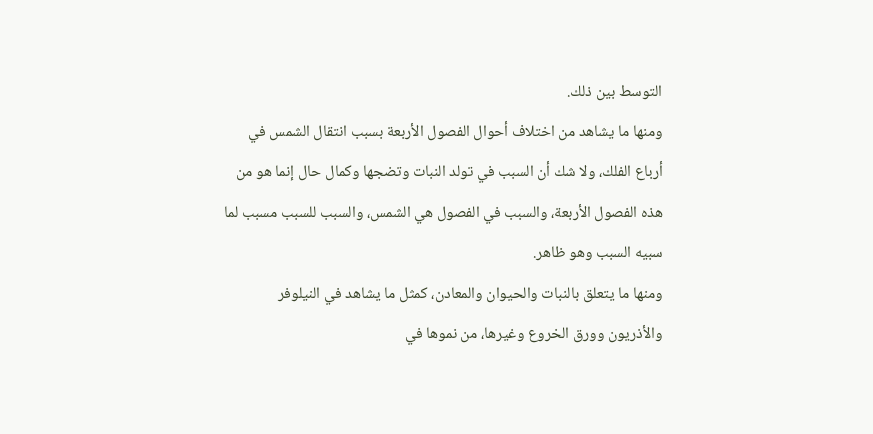التوسط بين ذلك.
ومنها ما يشاهد من اختلاف أحوال الفصول الأربعة بسبب انتقال الشمس في أرباع الفلك، ولا شك أن السبب في تولد النبات وتضجها وكمال حال إنما هو من هذه الفصول الأربعة، والسبب في الفصول هي الشمس، والسبب للسبب مسبب لما سبيه السبب وهو ظاهر.
ومنها ما يتعلق بالنبات والحيوان والمعادن، كمثل ما يشاهد في النيلوفر والأذريون وورق الخروع وغيرها، من نموها في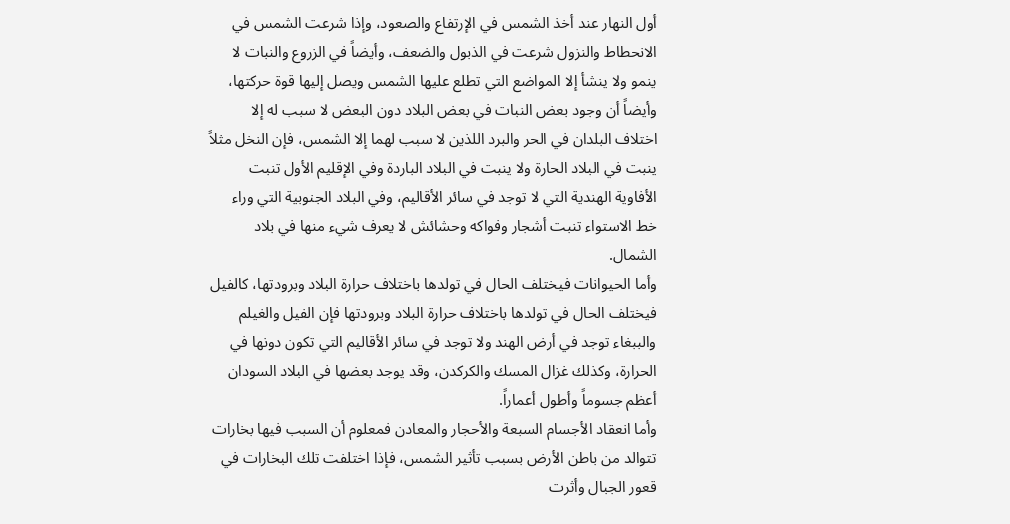أول النهار عند أخذ الشمس في الإرتفاع والصعود، وإذا شرعت الشمس في الانحطاط والنزول شرعت في الذبول والضعف، وأيضاً في الزروع والنبات لا ينمو ولا ينشأ إلا المواضع التي تطلع عليها الشمس ويصل إليها قوة حركتها، وأيضاً أن وجود بعض النبات في بعض البلاد دون البعض لا سبب له إلا اختلاف البلدان في الحر والبرد اللذين لا سبب لهما إلا الشمس، فإن النخل مثلاً ينبت في البلاد الحارة ولا ينبت في البلاد الباردة وفي الإقليم الأول تنبت الأفاوية الهندية التي لا توجد في سائر الأقاليم، وفي البلاد الجنوبية التي وراء خط الاستواء تنبت أشجار وفواكه وحشائش لا يعرف شيء منها في بلاد الشمال.
وأما الحيوانات فيختلف الحال في تولدها باختلاف حرارة البلاد وبرودتها، كالفيل فيختلف الحال في تولدها باختلاف حرارة البلاد وبرودتها فإن الفيل والغيلم والببغاء توجد في أرض الهند ولا توجد في سائر الأقاليم التي تكون دونها في الحرارة، وكذلك غزال المسك والكركدن، وقد يوجد بعضها في البلاد السودان أعظم جسوماً وأطول أعماراً.
وأما انعقاد الأجسام السبعة والأحجار والمعادن فمعلوم أن السبب فيها بخارات تتوالد من باطن الأرض بسبب تأثير الشمس، فإذا اختلفت تلك البخارات في قعور الجبال وأثرت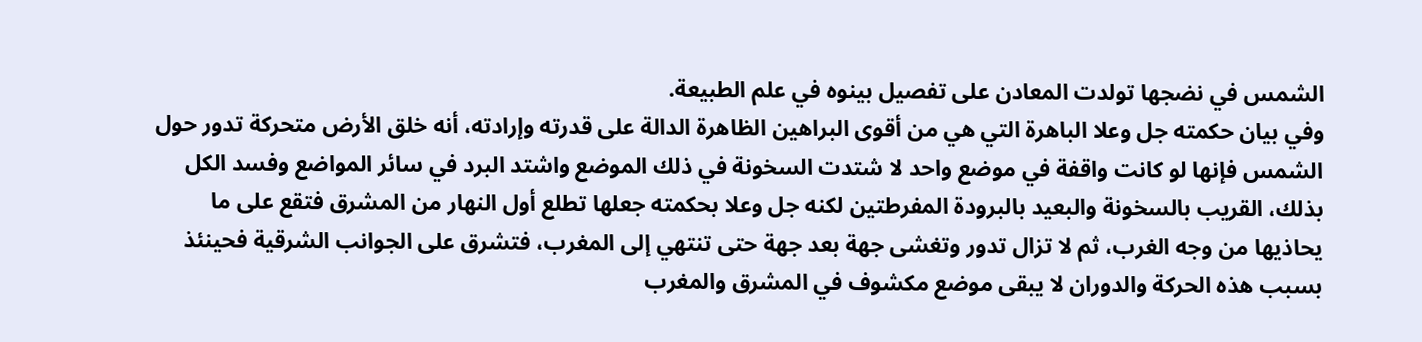الشمس في نضجها تولدت المعادن على تفصيل بينوه في علم الطبيعة.
وفي بيان حكمته جل وعلا الباهرة التي هي من أقوى البراهين الظاهرة الدالة على قدرته وإرادته، أنه خلق الأرض متحركة تدور حول الشمس فإنها لو كانت واقفة في موضع واحد لا شتدت السخونة في ذلك الموضع واشتد البرد في سائر المواضع وفسد الكل بذلك، القريب بالسخونة والبعيد بالبرودة المفرطتين لكنه جل وعلا بحكمته جعلها تطلع أول النهار من المشرق فتقع على ما يحاذيها من وجه الغرب، ثم لا تزال تدور وتغشى جهة بعد جهة حتى تنتهي إلى المغرب، فتشرق على الجوانب الشرقية فحينئذ بسبب هذه الحركة والدوران لا يبقى موضع مكشوف في المشرق والمغرب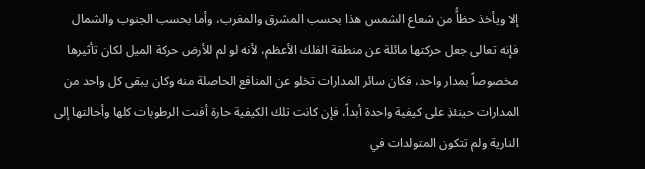إلا ويأخذ حظاًُ من شعاع الشمس هذا بحسب المشرق والمغرب، وأما بحسب الجنوب والشمال فإنه تعالى جعل حركتها مائلة عن منطقة الفلك الأعظم، لأنه لو لم للأرض حركة الميل لكان تأثيرها مخصوصاً بمدار واحد، فكان سائر المدارات تخلو عن المنافع الحاصلة منه وكان يبقى كل واحد من المدارات حينئذِ على كيفية واحدة أبداً، فإن كانت تلك الكيفية حارة أفنت الرطوبات كلها وأحالتها إلى النارية ولم تتكون المتولدات في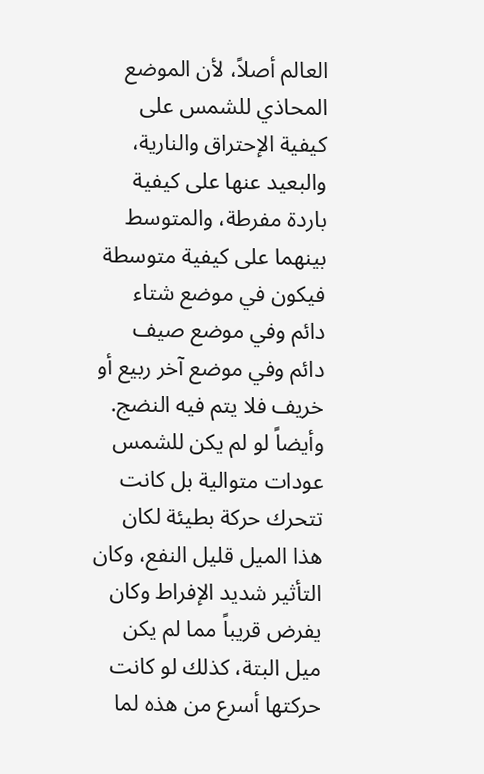العالم أصلاً، لأن الموضع المحاذي للشمس على كيفية الإحتراق والنارية، والبعيد عنها على كيفية باردة مفرطة، والمتوسط بينهما على كيفية متوسطة فيكون في موضع شتاء دائم وفي موضع صيف دائم وفي موضع آخر ربيع أو خريف فلا يتم فيه النضج.
وأيضاً لو لم يكن للشمس عودات متوالية بل كانت تتحرك حركة بطيئة لكان هذا الميل قليل النفع، وكان التأثير شديد الإفراط وكان يفرض قريباً مما لم يكن ميل البتة، كذلك لو كانت حركتها أسرع من هذه لما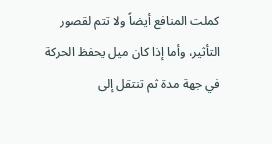كملت المنافع أيضاً ولا تتم لقصور التأثير، وأما إذا كان ميل يحفظ الحركة في جهة مدة ثم تنتقل إلى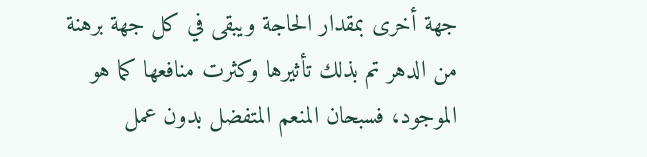جهة أخرى بمقدار الحاجة ويبقى في كل جهة برهنة من الدهر تم بذلك تأثيرها وكثرت منافعها كما هو الموجود، فسبحان المنعم المتفضل بدون عمل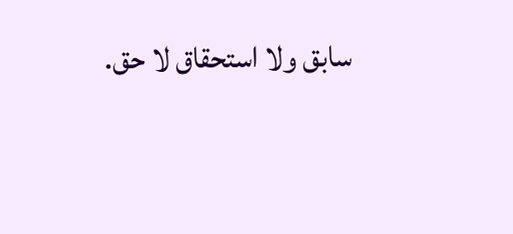سابق ولا استحقاق لا حق.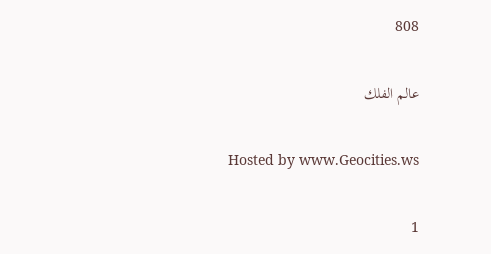808

عالم الفلك

Hosted by www.Geocities.ws

1